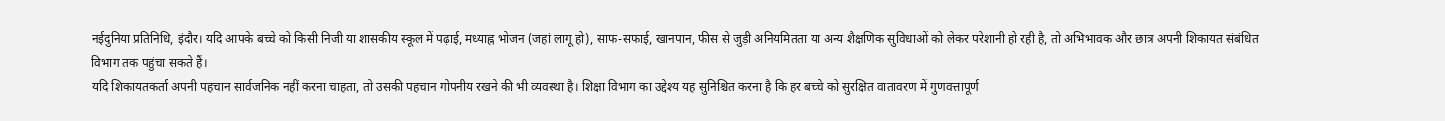नईदुनिया प्रतिनिधि, इंदौर। यदि आपके बच्चे को किसी निजी या शासकीय स्कूल में पढ़ाई, मध्याह्न भोजन (जहां लागू हो), साफ-सफाई, खानपान, फीस से जुड़ी अनियमितता या अन्य शैक्षणिक सुविधाओं को लेकर परेशानी हो रही है, तो अभिभावक और छात्र अपनी शिकायत संबंधित विभाग तक पहुंचा सकते हैं।
यदि शिकायतकर्ता अपनी पहचान सार्वजनिक नहीं करना चाहता, तो उसकी पहचान गोपनीय रखने की भी व्यवस्था है। शिक्षा विभाग का उद्देश्य यह सुनिश्चित करना है कि हर बच्चे को सुरक्षित वातावरण में गुणवत्तापूर्ण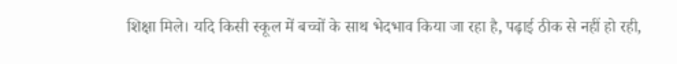शिक्षा मिले। यदि किसी स्कूल में बच्चों के साथ भेदभाव किया जा रहा है, पढ़ाई ठीक से नहीं हो रही,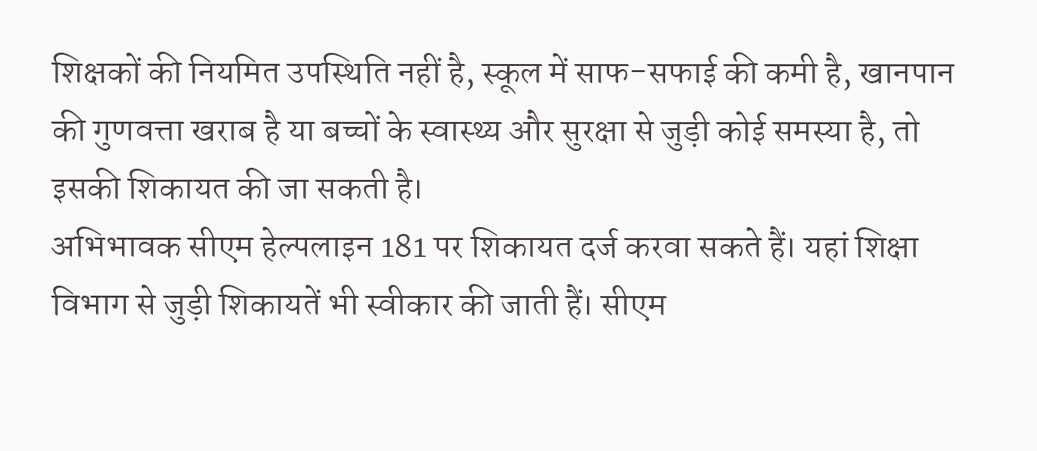शिक्षकों की नियमित उपस्थिति नहीं है, स्कूल में साफ-सफाई की कमी है, खानपान की गुणवत्ता खराब है या बच्चों के स्वास्थ्य और सुरक्षा से जुड़ी कोई समस्या है, तो इसकी शिकायत की जा सकती है।
अभिभावक सीएम हेल्पलाइन 181 पर शिकायत दर्ज करवा सकते हैं। यहां शिक्षा विभाग से जुड़ी शिकायतें भी स्वीकार की जाती हैं। सीएम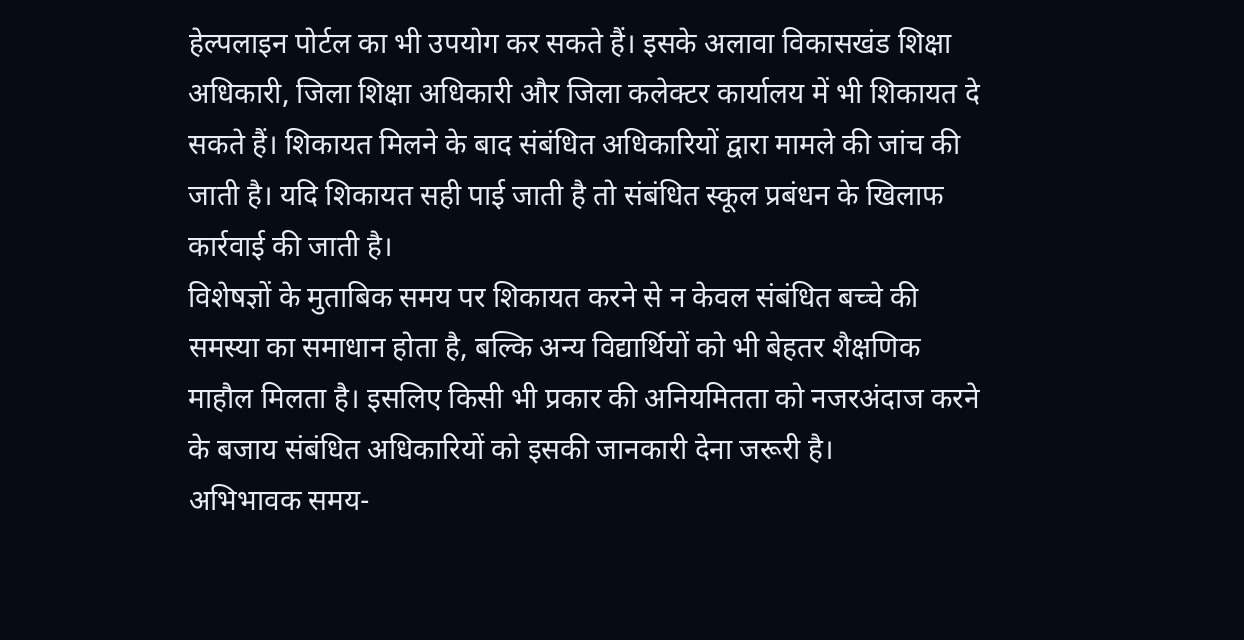हेल्पलाइन पोर्टल का भी उपयोग कर सकते हैं। इसके अलावा विकासखंड शिक्षा अधिकारी, जिला शिक्षा अधिकारी और जिला कलेक्टर कार्यालय में भी शिकायत दे सकते हैं। शिकायत मिलने के बाद संबंधित अधिकारियों द्वारा मामले की जांच की जाती है। यदि शिकायत सही पाई जाती है तो संबंधित स्कूल प्रबंधन के खिलाफ कार्रवाई की जाती है।
विशेषज्ञों के मुताबिक समय पर शिकायत करने से न केवल संबंधित बच्चे की समस्या का समाधान होता है, बल्कि अन्य विद्यार्थियों को भी बेहतर शैक्षणिक माहौल मिलता है। इसलिए किसी भी प्रकार की अनियमितता को नजरअंदाज करने के बजाय संबंधित अधिकारियों को इसकी जानकारी देना जरूरी है।
अभिभावक समय-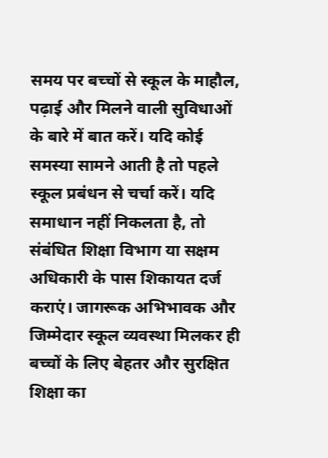समय पर बच्चों से स्कूल के माहौल, पढ़ाई और मिलने वाली सुविधाओं के बारे में बात करें। यदि कोई समस्या सामने आती है तो पहले स्कूल प्रबंधन से चर्चा करें। यदि समाधान नहीं निकलता है, तो संबंधित शिक्षा विभाग या सक्षम अधिकारी के पास शिकायत दर्ज कराएं। जागरूक अभिभावक और जिम्मेदार स्कूल व्यवस्था मिलकर ही बच्चों के लिए बेहतर और सुरक्षित शिक्षा का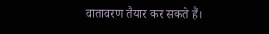वातावरण तैयार कर सकते हैं।